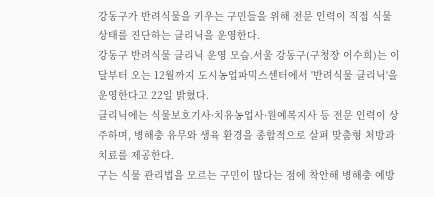강동구가 반려식물을 키우는 구민들을 위해 전문 인력이 직접 식물 상태를 진단하는 클리닉을 운영한다.
강동구 반려식물 클리닉 운영 모습.서울 강동구(구청장 이수희)는 이달부터 오는 12월까지 도시농업파믹스센터에서 '반려식물 클리닉'을 운영한다고 22일 밝혔다.
클리닉에는 식물보호기사·치유농업사·원예복지사 등 전문 인력이 상주하며, 병해충 유무와 생육 환경을 종합적으로 살펴 맞춤형 처방과 치료를 제공한다.
구는 식물 관리법을 모르는 구민이 많다는 점에 착안해 병해충 예방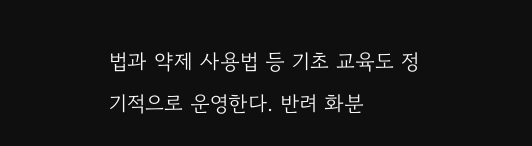법과 약제 사용법 등 기초 교육도 정기적으로 운영한다. 반려 화분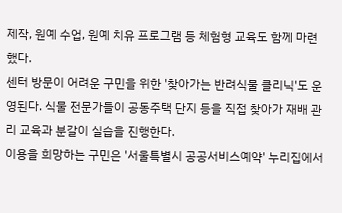제작, 원예 수업, 원예 치유 프로그램 등 체험형 교육도 함께 마련했다.
센터 방문이 어려운 구민을 위한 '찾아가는 반려식물 클리닉'도 운영된다. 식물 전문가들이 공동주택 단지 등을 직접 찾아가 재배 관리 교육과 분갈이 실습을 진행한다.
이용을 희망하는 구민은 '서울특별시 공공서비스예약' 누리집에서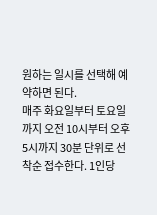원하는 일시를 선택해 예약하면 된다.
매주 화요일부터 토요일까지 오전 10시부터 오후 5시까지 30분 단위로 선착순 접수한다. 1인당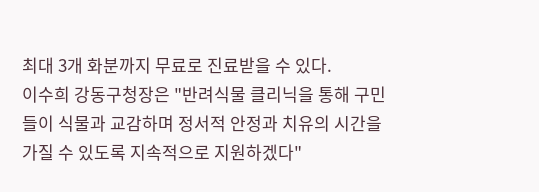최대 3개 화분까지 무료로 진료받을 수 있다.
이수희 강동구청장은 "반려식물 클리닉을 통해 구민들이 식물과 교감하며 정서적 안정과 치유의 시간을 가질 수 있도록 지속적으로 지원하겠다"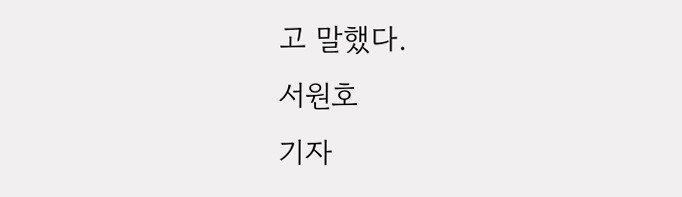고 말했다.
서원호
기자